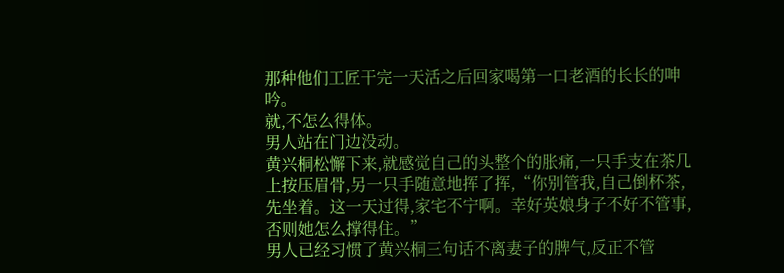那种他们工匠干完一天活之后回家喝第一口老酒的长长的呻吟。
就,不怎么得体。
男人站在门边没动。
黄兴桐松懈下来,就感觉自己的头整个的胀痛,一只手支在茶几上按压眉骨,另一只手随意地挥了挥,“你别管我,自己倒杯茶,先坐着。这一天过得,家宅不宁啊。幸好英娘身子不好不管事,否则她怎么撑得住。”
男人已经习惯了黄兴桐三句话不离妻子的脾气,反正不管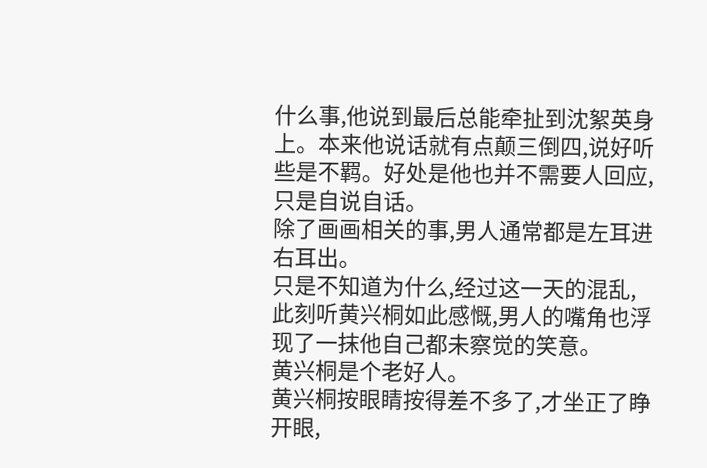什么事,他说到最后总能牵扯到沈絮英身上。本来他说话就有点颠三倒四,说好听些是不羁。好处是他也并不需要人回应,只是自说自话。
除了画画相关的事,男人通常都是左耳进右耳出。
只是不知道为什么,经过这一天的混乱,此刻听黄兴桐如此感慨,男人的嘴角也浮现了一抹他自己都未察觉的笑意。
黄兴桐是个老好人。
黄兴桐按眼睛按得差不多了,才坐正了睁开眼,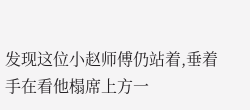发现这位小赵师傅仍站着,垂着手在看他榻席上方一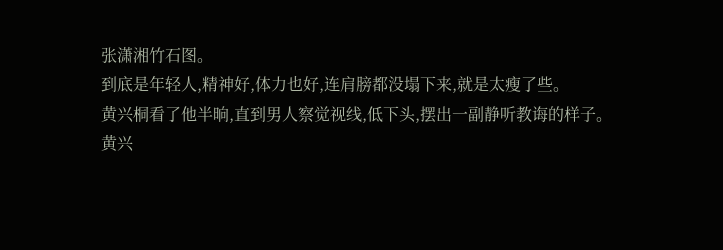张潇湘竹石图。
到底是年轻人,精神好,体力也好,连肩膀都没塌下来,就是太瘦了些。
黄兴桐看了他半晌,直到男人察觉视线,低下头,摆出一副静听教诲的样子。
黄兴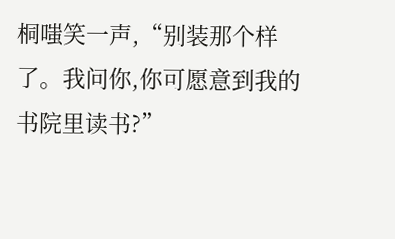桐嗤笑一声,“别装那个样了。我问你,你可愿意到我的书院里读书?”